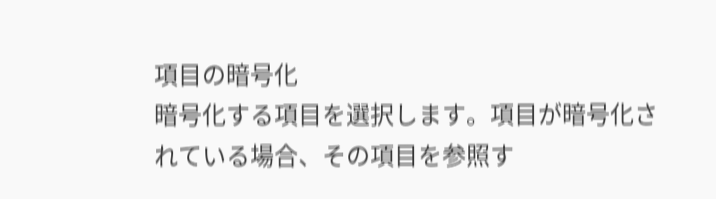項目の暗号化
暗号化する項目を選択します。項目が暗号化されている場合、その項目を参照す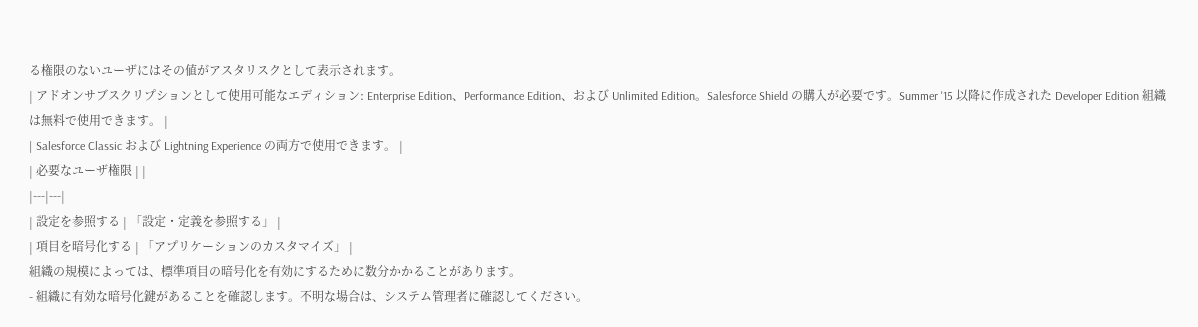る権限のないユーザにはその値がアスタリスクとして表示されます。
| アドオンサブスクリプションとして使用可能なエディション: Enterprise Edition、Performance Edition、および Unlimited Edition。Salesforce Shield の購入が必要です。Summer '15 以降に作成された Developer Edition 組織は無料で使用できます。 |
| Salesforce Classic および Lightning Experience の両方で使用できます。 |
| 必要なユーザ権限 | |
|---|---|
| 設定を参照する | 「設定・定義を参照する」 |
| 項目を暗号化する | 「アプリケーションのカスタマイズ」 |
組織の規模によっては、標準項目の暗号化を有効にするために数分かかることがあります。
- 組織に有効な暗号化鍵があることを確認します。不明な場合は、システム管理者に確認してください。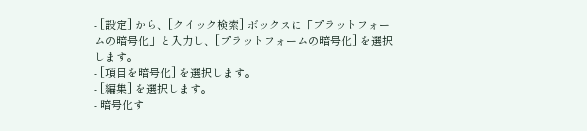- [設定] から、[クイック検索] ボックスに「プラットフォームの暗号化」と入力し、[プラットフォームの暗号化] を選択します。
- [項目を暗号化] を選択します。
- [編集] を選択します。
- 暗号化す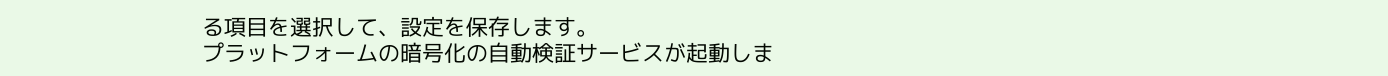る項目を選択して、設定を保存します。
プラットフォームの暗号化の自動検証サービスが起動しま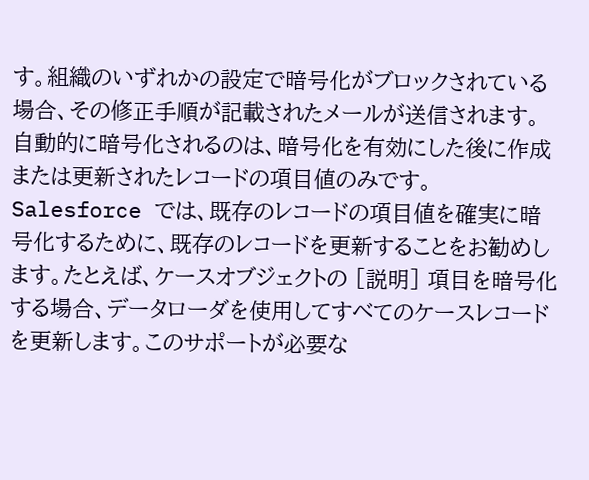す。組織のいずれかの設定で暗号化がブロックされている場合、その修正手順が記載されたメールが送信されます。
自動的に暗号化されるのは、暗号化を有効にした後に作成または更新されたレコードの項目値のみです。Salesforce では、既存のレコードの項目値を確実に暗号化するために、既存のレコードを更新することをお勧めします。たとえば、ケースオブジェクトの [説明] 項目を暗号化する場合、データローダを使用してすべてのケースレコードを更新します。このサポートが必要な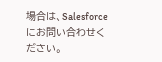場合は、Salesforce にお問い合わせください。